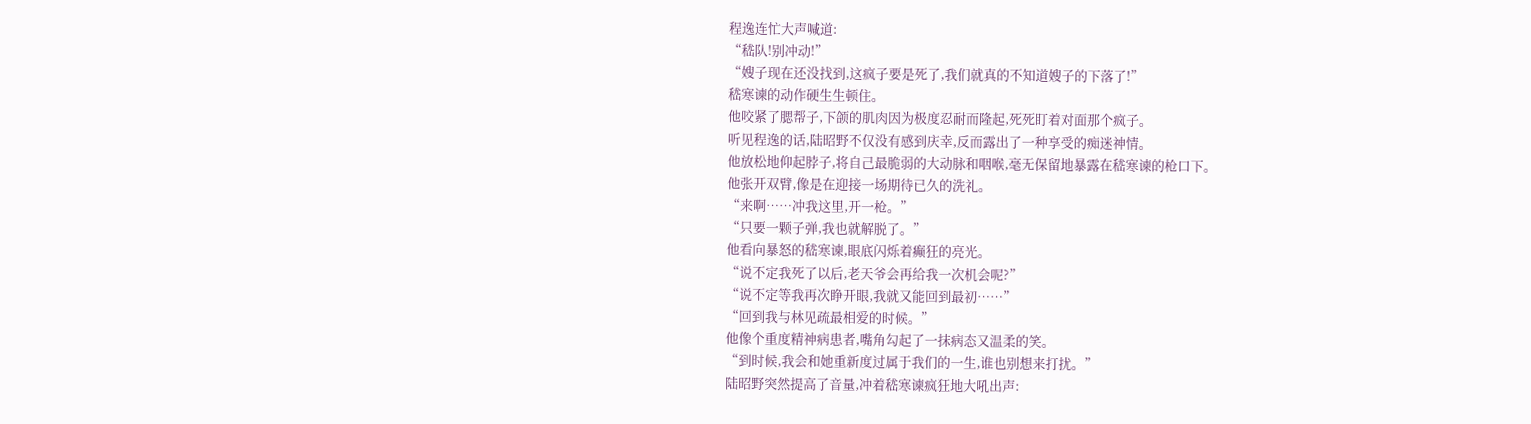程逸连忙大声喊道:
“嵇队!别冲动!”
“嫂子现在还没找到,这疯子要是死了,我们就真的不知道嫂子的下落了!”
嵇寒谏的动作硬生生顿住。
他咬紧了腮帮子,下颌的肌肉因为极度忍耐而隆起,死死盯着对面那个疯子。
听见程逸的话,陆昭野不仅没有感到庆幸,反而露出了一种享受的痴迷神情。
他放松地仰起脖子,将自己最脆弱的大动脉和咽喉,毫无保留地暴露在嵇寒谏的枪口下。
他张开双臂,像是在迎接一场期待已久的洗礼。
“来啊……冲我这里,开一枪。”
“只要一颗子弹,我也就解脱了。”
他看向暴怒的嵇寒谏,眼底闪烁着癫狂的亮光。
“说不定我死了以后,老天爷会再给我一次机会呢?”
“说不定等我再次睁开眼,我就又能回到最初……”
“回到我与林见疏最相爱的时候。”
他像个重度精神病患者,嘴角勾起了一抹病态又温柔的笑。
“到时候,我会和她重新度过属于我们的一生,谁也别想来打扰。”
陆昭野突然提高了音量,冲着嵇寒谏疯狂地大吼出声: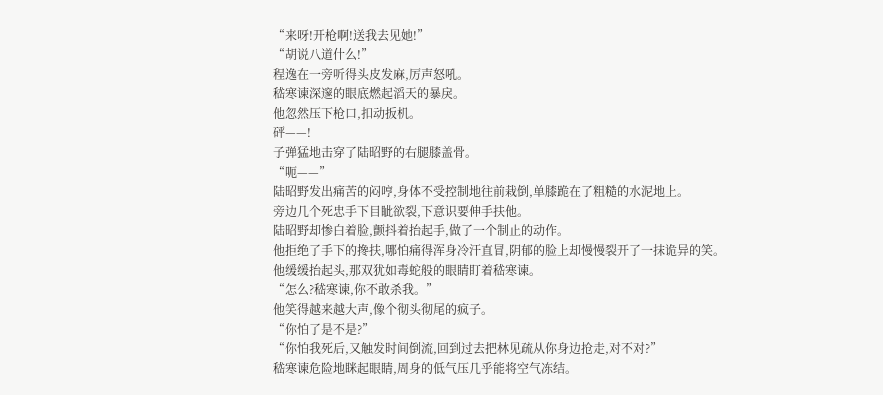“来呀!开枪啊!送我去见她!”
“胡说八道什么!”
程逸在一旁听得头皮发麻,厉声怒吼。
嵇寒谏深邃的眼底燃起滔天的暴戾。
他忽然压下枪口,扣动扳机。
砰——!
子弹猛地击穿了陆昭野的右腿膝盖骨。
“呃——”
陆昭野发出痛苦的闷哼,身体不受控制地往前栽倒,单膝跪在了粗糙的水泥地上。
旁边几个死忠手下目眦欲裂,下意识要伸手扶他。
陆昭野却惨白着脸,颤抖着抬起手,做了一个制止的动作。
他拒绝了手下的搀扶,哪怕痛得浑身冷汗直冒,阴郁的脸上却慢慢裂开了一抹诡异的笑。
他缓缓抬起头,那双犹如毒蛇般的眼睛盯着嵇寒谏。
“怎么?嵇寒谏,你不敢杀我。”
他笑得越来越大声,像个彻头彻尾的疯子。
“你怕了是不是?”
“你怕我死后,又触发时间倒流,回到过去把林见疏从你身边抢走,对不对?”
嵇寒谏危险地眯起眼睛,周身的低气压几乎能将空气冻结。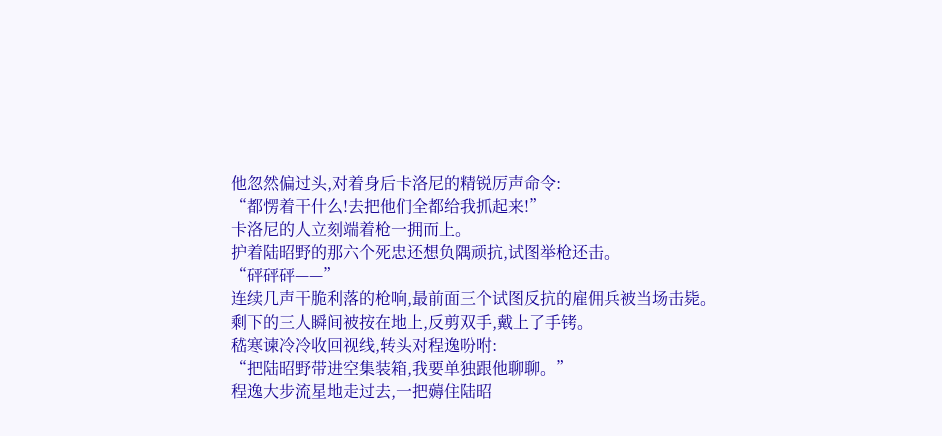他忽然偏过头,对着身后卡洛尼的精锐厉声命令:
“都愣着干什么!去把他们全都给我抓起来!”
卡洛尼的人立刻端着枪一拥而上。
护着陆昭野的那六个死忠还想负隅顽抗,试图举枪还击。
“砰砰砰——”
连续几声干脆利落的枪响,最前面三个试图反抗的雇佣兵被当场击毙。
剩下的三人瞬间被按在地上,反剪双手,戴上了手铐。
嵇寒谏冷冷收回视线,转头对程逸吩咐:
“把陆昭野带进空集装箱,我要单独跟他聊聊。”
程逸大步流星地走过去,一把薅住陆昭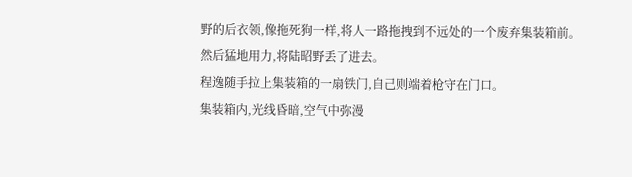野的后衣领,像拖死狗一样,将人一路拖拽到不远处的一个废弃集装箱前。
然后猛地用力,将陆昭野丢了进去。
程逸随手拉上集装箱的一扇铁门,自己则端着枪守在门口。
集装箱内,光线昏暗,空气中弥漫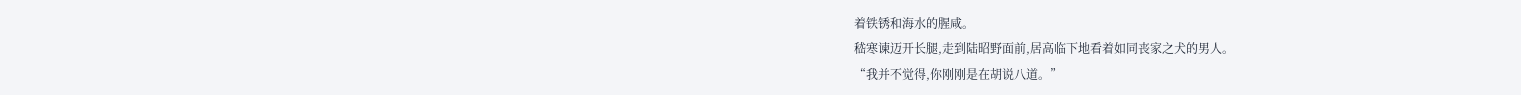着铁锈和海水的腥咸。
嵇寒谏迈开长腿,走到陆昭野面前,居高临下地看着如同丧家之犬的男人。
“我并不觉得,你刚刚是在胡说八道。”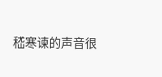嵇寒谏的声音很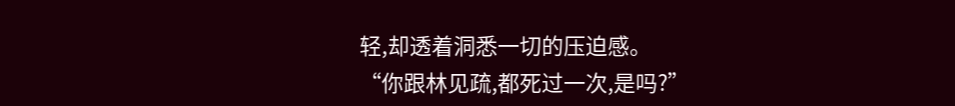轻,却透着洞悉一切的压迫感。
“你跟林见疏,都死过一次,是吗?”